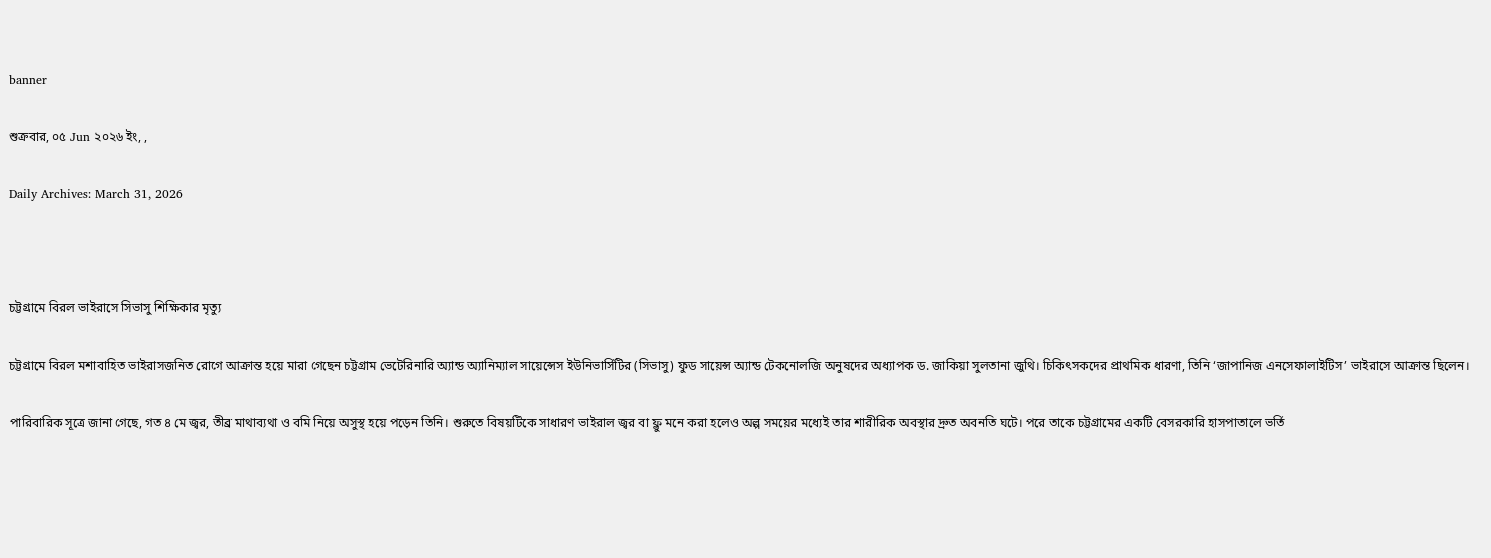banner

শুক্রবার, ০৫ Jun ২০২৬ ইং, ,

Daily Archives: March 31, 2026



চট্টগ্রামে বিরল ভাইরাসে সিভাসু শিক্ষিকার মৃত্যু

চট্টগ্রামে বিরল মশাবাহিত ভাইরাসজনিত রোগে আক্রান্ত হয়ে মারা গেছেন চট্টগ্রাম ভেটেরিনারি অ্যান্ড অ্যানিম্যাল সায়েন্সেস ইউনিভার্সিটির (সিভাসু) ফুড সায়েন্স অ্যান্ড টেকনোলজি অনুষদের অধ্যাপক ড. জাকিয়া সুলতানা জুথি। চিকিৎসকদের প্রাথমিক ধারণা, তিনি ‘জাপানিজ এনসেফালাইটিস’ ভাইরাসে আক্রান্ত ছিলেন।

পারিবারিক সূত্রে জানা গেছে, গত ৪ মে জ্বর, তীব্র মাথাব্যথা ও বমি নিয়ে অসুস্থ হয়ে পড়েন তিনি। শুরুতে বিষয়টিকে সাধারণ ভাইরাল জ্বর বা ফ্লু মনে করা হলেও অল্প সময়ের মধ্যেই তার শারীরিক অবস্থার দ্রুত অবনতি ঘটে। পরে তাকে চট্টগ্রামের একটি বেসরকারি হাসপাতালে ভর্তি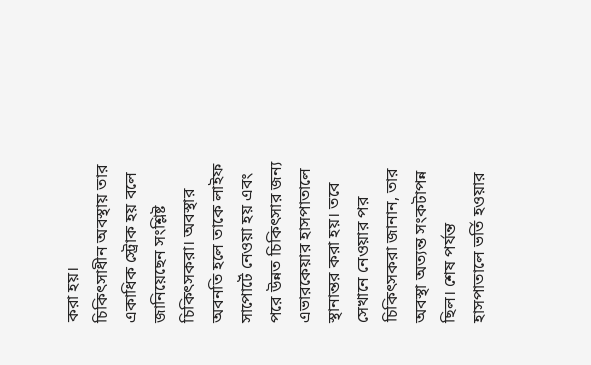করা হয়।
চিকিৎসাধীন অবস্থায় তার একাধিক স্ট্রোক হয় বলে জানিয়েছেন সংশ্লিষ্ট চিকিৎসকরা। অবস্থার অবনতি হলে তাকে লাইফ সাপোর্টে নেওয়া হয় এবং পরে উন্নত চিকিৎসার জন্য এভারকেয়ার হাসপাতালে স্থানান্তর করা হয়। তবে সেখানে নেওয়ার পর চিকিৎসকরা জানান, তার অবস্থা অত্যন্ত সংকটাপন্ন ছিল। শেষ পর্যন্ত হাসপাতালে ভর্তি হওয়ার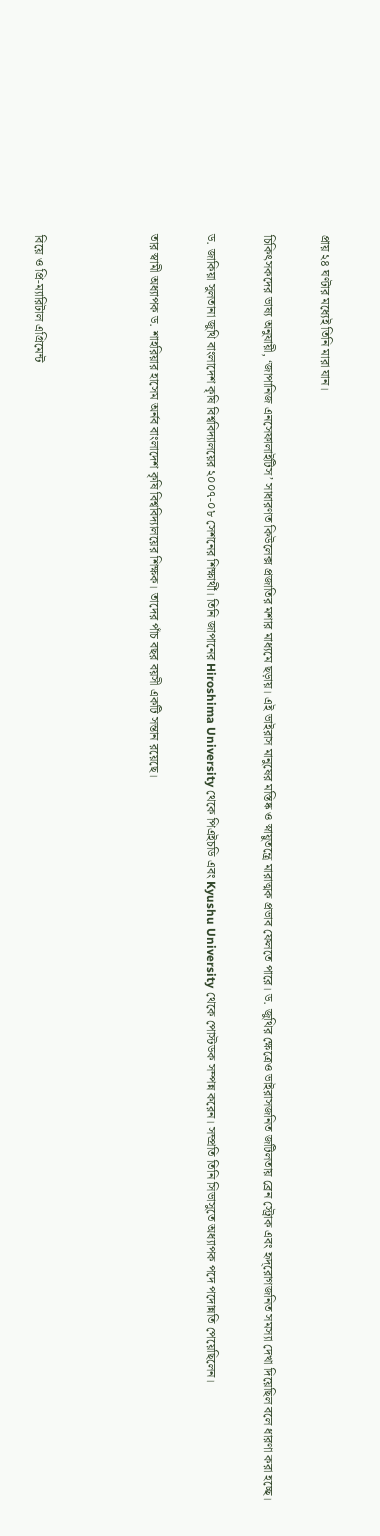প্রায় ২৪ ঘণ্টার মধ্যেই তিনি মারা যান।

চিকিৎসকদের ভাষ্য অনুযায়ী, ‘জাপানিজ এনসেফালাইটিস’ সাধারণত কিউলেক্স প্রজাতির মশার মাধ্যমে ছড়ায়। এই ভাইরাস মানুষের মস্তিষ্ক ও স্নায়ুতন্ত্রে মারাত্মক প্রভাব ফেলতে পারে। ড. জুথির ক্ষেত্রেও ভাইরাসজনিত জটিলতায় ব্রেন স্ট্রোক এবং হৃদ্‌রোগজনিত সমস্যা দেখা দিয়েছিল বলে ধারণা করা হচ্ছে।

ড. জাকিয়া সুলতানা জুথি বাংলাদেশ কৃষি বিশ্ববিদ্যালয়ের ২০০৭-০৮ সেশনের শিক্ষার্থী। তিনি জাপানের Hiroshima University থেকে পিএইচডি এবং Kyushu University থেকে পোস্টডক সম্পন্ন করেন। সম্প্রতি তিনি সিভাসুতে অধ্যাপক পদে পদোন্নতি পেয়েছিলেন।

তার স্বামী অধ্যাপক ড. শাহরিয়ার হাসেম অর্নব বাংলাদেশ কৃষি বিশ্ববিদ্যালয়ের শিক্ষক। তাদের পাঁচ বছর বয়সী একটি সন্তান রয়েছে।



বিয়ে ও প্রি-ম্যারিটাল এগ্রিমেন্ট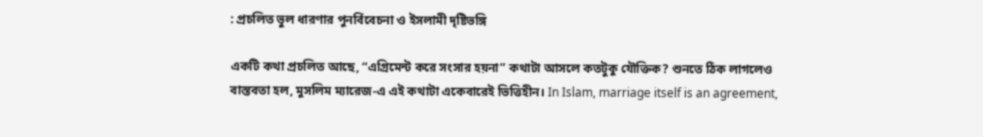: প্রচলিত ভুল ধারণার পুনর্বিবেচনা ও ইসলামী দৃষ্টিভঙ্গি

একটি কথা প্রচলিত আছে, “এগ্রিমেন্ট করে সংসার হয়না” কথাটা আসলে কতটুকু যৌক্তিক? শুনতে ঠিক লাগলেও বাস্তবতা হল, মুসলিম ম্যারেজ-এ এই কথাটা একেবারেই ভিত্তিহীন। In Islam, marriage itself is an agreement,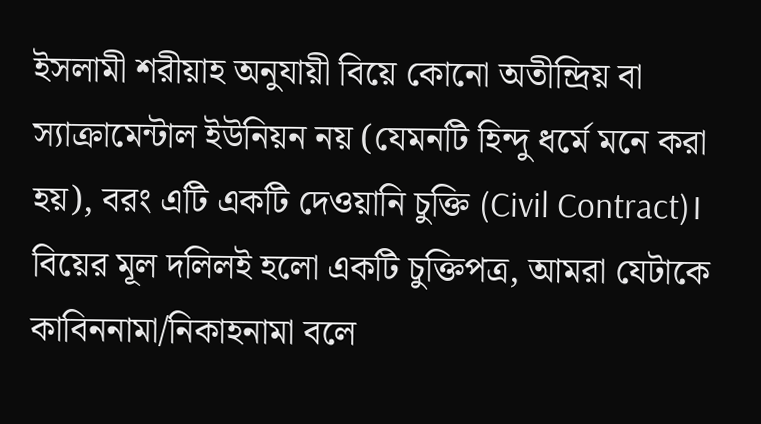ইসলামী শরীয়াহ অনুযায়ী বিয়ে কোনো অতীন্দ্রিয় বা স্যাক্রামেন্টাল ইউনিয়ন নয় (যেমনটি হিন্দু ধর্মে মনে করা হয়), বরং এটি একটি দেওয়ানি চুক্তি (Civil Contract)। বিয়ের মূল দলিলই হলো একটি চুক্তিপত্র, আমরা যেটাকে কাবিননামা/নিকাহনামা বলে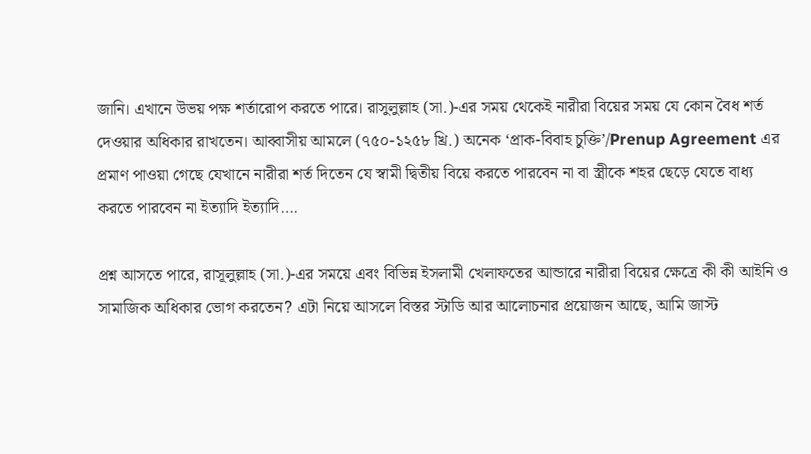জানি। এখানে উভয় পক্ষ শর্তারোপ করতে পারে। রাসুলুল্লাহ (সা.)-এর সময় থেকেই নারীরা বিয়ের সময় যে কোন বৈধ শর্ত দেওয়ার অধিকার রাখতেন। আব্বাসীয় আমলে (৭৫০-১২৫৮ খ্রি.) অনেক ‘প্রাক-বিবাহ চুক্তি’/Prenup Agreement এর প্রমাণ পাওয়া গেছে যেখানে নারীরা শর্ত দিতেন যে স্বামী দ্বিতীয় বিয়ে করতে পারবেন না বা স্ত্রীকে শহর ছেড়ে যেতে বাধ্য করতে পারবেন না ইত্যাদি ইত্যাদি….

প্রশ্ন আসতে পারে, রাসূলুল্লাহ (সা.)-এর সময়ে এবং বিভিন্ন ইসলামী খেলাফতের আন্ডারে নারীরা বিয়ের ক্ষেত্রে কী কী আইনি ও সামাজিক অধিকার ভোগ করতেন? এটা নিয়ে আসলে বিস্তর স্টাডি আর আলোচনার প্রয়োজন আছে, আমি জাস্ট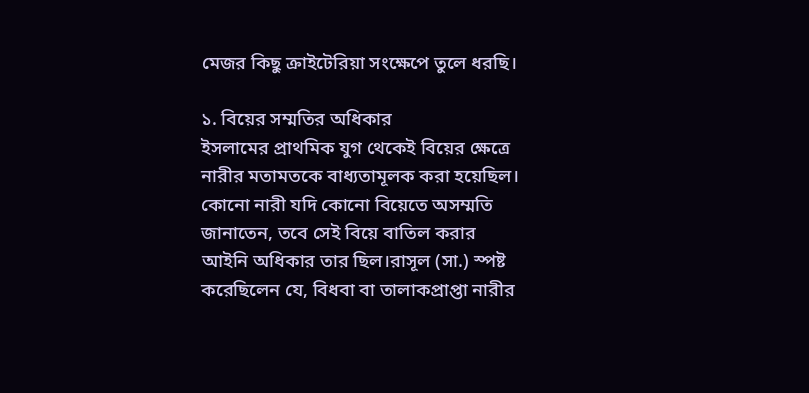মেজর কিছু ক্রাইটেরিয়া সংক্ষেপে তুলে ধরছি।

১. বিয়ের সম্মতির অধিকার
ইসলামের প্রাথমিক যুগ থেকেই বিয়ের ক্ষেত্রে নারীর মতামতকে বাধ্যতামূলক করা হয়েছিল। কোনো নারী যদি কোনো বিয়েতে অসম্মতি জানাতেন, তবে সেই বিয়ে বাতিল করার আইনি অধিকার তার ছিল।রাসূল (সা.) স্পষ্ট করেছিলেন যে, বিধবা বা তালাকপ্রাপ্তা নারীর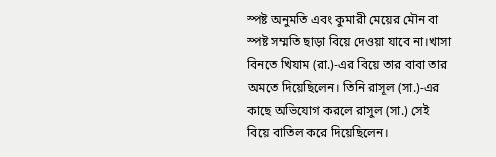স্পষ্ট অনুমতি এবং কুমারী মেয়ের মৌন বা স্পষ্ট সম্মতি ছাড়া বিয়ে দেওয়া যাবে না।খাসা বিনতে খিযাম (রা.)-এর বিয়ে তার বাবা তার অমতে দিয়েছিলেন। তিনি রাসূল (সা.)-এর কাছে অভিযোগ করলে রাসুল (সা.) সেই বিয়ে বাতিল করে দিয়েছিলেন।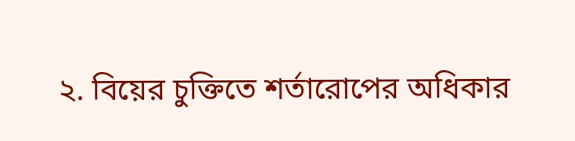২. বিয়ের চুক্তিতে শর্তারোপের অধিকার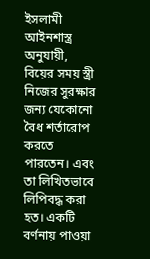ইসলামী আইনশাস্ত্র অনুযায়ী, বিয়ের সময় স্ত্রী নিজের সুরক্ষার জন্য যেকোনো বৈধ শর্তারোপ করতে পারতেন। এবং তা লিখিতভাবে লিপিবদ্ধ করা হত। একটি বর্ণনায় পাওয়া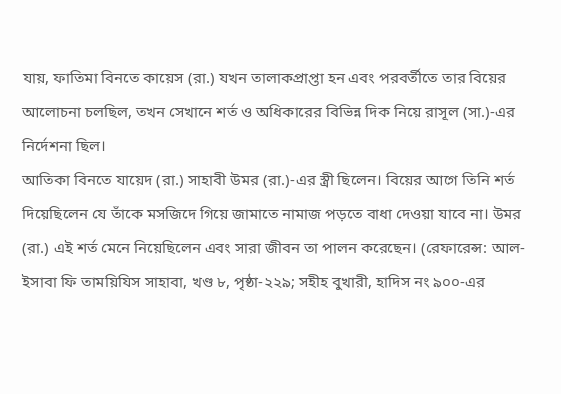যায়, ফাতিমা বিনতে কায়েস (রা.) যখন তালাকপ্রাপ্তা হন এবং পরবর্তীতে তার বিয়ের আলোচনা চলছিল, তখন সেখানে শর্ত ও অধিকারের বিভিন্ন দিক নিয়ে রাসূল (সা.)-এর নির্দেশনা ছিল।
আতিকা বিনতে যায়েদ (রা.) সাহাবী উমর (রা.)-এর স্ত্রী ছিলেন। বিয়ের আগে তিনি শর্ত দিয়েছিলেন যে তাঁকে মসজিদে গিয়ে জামাতে নামাজ পড়তে বাধা দেওয়া যাবে না। উমর (রা.) এই শর্ত মেনে নিয়েছিলেন এবং সারা জীবন তা পালন করেছেন। (রেফারেন্স: আল-ইসাবা ফি তাময়িযিস সাহাবা, খণ্ড ৮, পৃষ্ঠা-২২৯; সহীহ বুখারী, হাদিস নং ৯০০-এর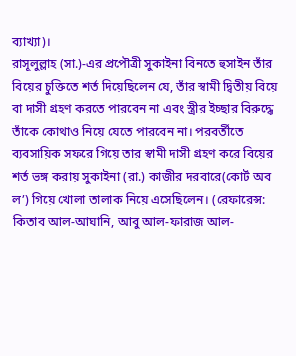ব্যাখ্যা)।
রাসূলুল্লাহ (সা.)-এর প্রপৌত্রী সুকাইনা বিনতে হুসাইন তাঁর বিয়ের চুক্তিতে শর্ত দিয়েছিলেন যে, তাঁর স্বামী দ্বিতীয় বিয়ে বা দাসী গ্রহণ করতে পারবেন না এবং স্ত্রীর ইচ্ছার বিরুদ্ধে তাঁকে কোথাও নিয়ে যেতে পারবেন না। পরবর্তীতে ব্যবসায়িক সফরে গিয়ে তার স্বামী দাসী গ্রহণ করে বিয়ের শর্ত ভঙ্গ করায় সুকাইনা (রা.) কাজীর দরবারে(কোর্ট অব ল’) গিয়ে খোলা তালাক নিয়ে এসেছিলেন। (রেফারেন্স: কিতাব আল-আঘানি, আবু আল-ফারাজ আল-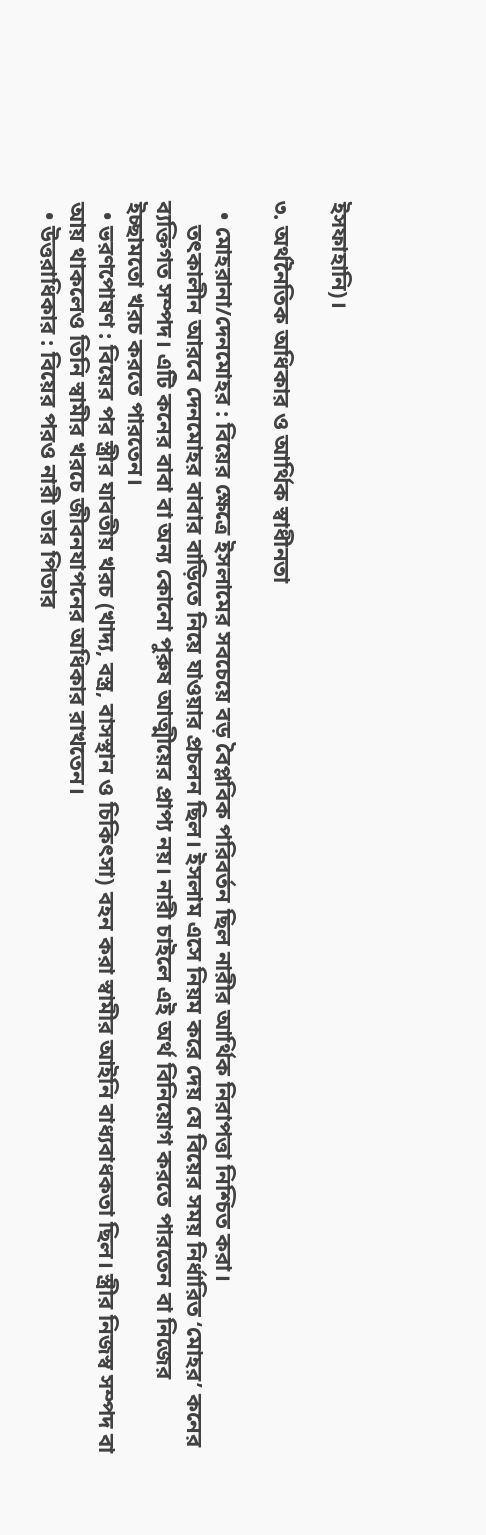ইসফাহানি)।

৩. অর্থনৈতিক অধিকার ও আর্থিক স্বাধীনতা

  • মোহরানা/দেনমোহর : বিয়ের ক্ষেত্রে ইসলামের সবচেয়ে বড় বৈপ্লবিক পরিবর্তন ছিল নারীর আর্থিক নিরাপত্তা নিশ্চিত করা।
    তৎকালীন আরবে দেনমোহর বাবার বাড়িতে নিয়ে যাওয়ার প্রচলন ছিল। ইসলাম এসে নিয়ম করে দেয় যে বিয়ের সময় নির্ধারিত ‘মোহর’ কনের ব্যক্তিগত সম্পদ। এটি কনের বাবা বা অন্য কোনো পুরুষ আত্মীয়ের প্রাপ্য নয়। নারী চাইলে এই অর্থ বিনিয়োগ করতে পারতেন বা নিজের ইচ্ছামতো খরচ করতে পারতেন।
  • ভরণপোষণ : বিয়ের পর স্ত্রীর যাবতীয় খরচ (খাদ্য, বস্ত্র, বাসস্থান ও চিকিৎসা) বহন করা স্বামীর আইনি বাধ্যবাধকতা ছিল। স্ত্রীর নিজস্ব সম্পদ বা আয় থাকলেও তিনি স্বামীর খরচে জীবনযাপনের অধিকার রাখতেন।
  • উত্তরাধিকার : বিয়ের পরও নারী তার পিতার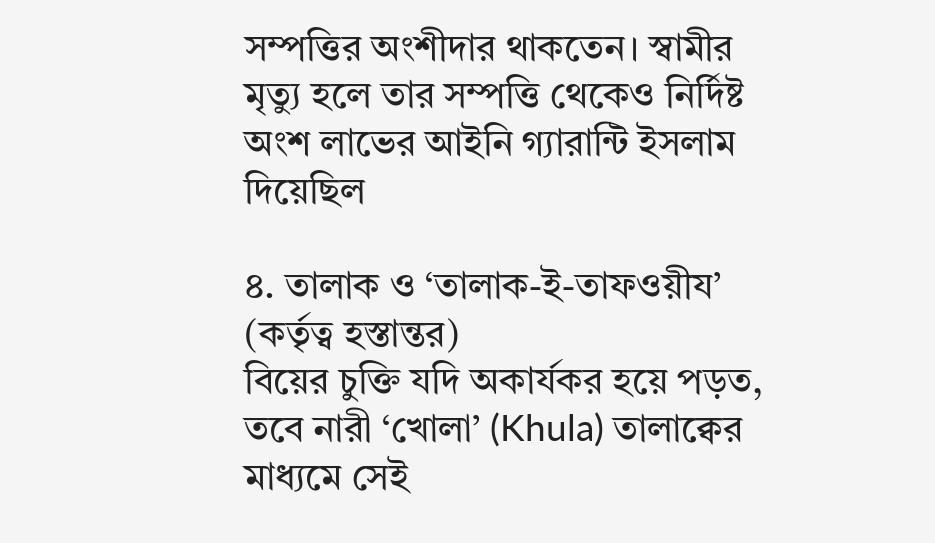সম্পত্তির অংশীদার থাকতেন। স্বামীর মৃত্যু হলে তার সম্পত্তি থেকেও নির্দিষ্ট অংশ লাভের আইনি গ্যারান্টি ইসলাম দিয়েছিল

৪. তালাক ও ‘তালাক-ই-তাফওয়ীয’ (কর্তৃত্ব হস্তান্তর)
বিয়ের চুক্তি যদি অকার্যকর হয়ে পড়ত, তবে নারী ‘খোলা’ (Khula) তালাক্বের মাধ্যমে সেই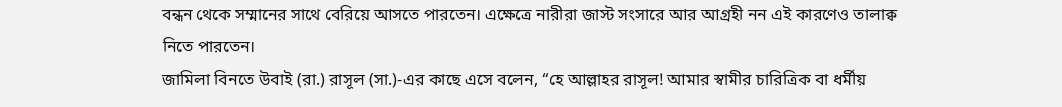বন্ধন থেকে সম্মানের সাথে বেরিয়ে আসতে পারতেন। এক্ষেত্রে নারীরা জাস্ট সংসারে আর আগ্রহী নন এই কারণেও তালাক্ব নিতে পারতেন।
জামিলা বিনতে উবাই (রা.) রাসূল (সা.)-এর কাছে এসে বলেন, “হে আল্লাহর রাসূল! আমার স্বামীর চারিত্রিক বা ধর্মীয়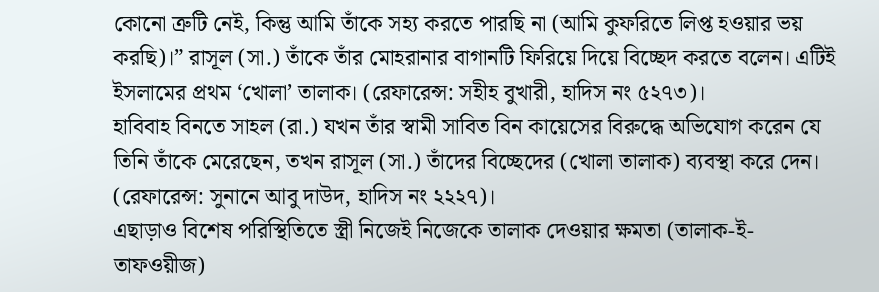কোনো ত্রুটি নেই, কিন্তু আমি তাঁকে সহ্য করতে পারছি না (আমি কুফরিতে লিপ্ত হওয়ার ভয় করছি)।” রাসূল (সা.) তাঁকে তাঁর মোহরানার বাগানটি ফিরিয়ে দিয়ে বিচ্ছেদ করতে বলেন। এটিই ইসলামের প্রথম ‘খোলা’ তালাক। (রেফারেন্স: সহীহ বুখারী, হাদিস নং ৫২৭৩)।
হাবিবাহ বিনতে সাহল (রা.) যখন তাঁর স্বামী সাবিত বিন কায়েসের বিরুদ্ধে অভিযোগ করেন যে তিনি তাঁকে মেরেছেন, তখন রাসূল (সা.) তাঁদের বিচ্ছেদের (খোলা তালাক) ব্যবস্থা করে দেন। (রেফারেন্স: সুনানে আবু দাউদ, হাদিস নং ২২২৭)।
এছাড়াও বিশেষ পরিস্থিতিতে স্ত্রী নিজেই নিজেকে তালাক দেওয়ার ক্ষমতা (তালাক-ই-তাফওয়ীজ)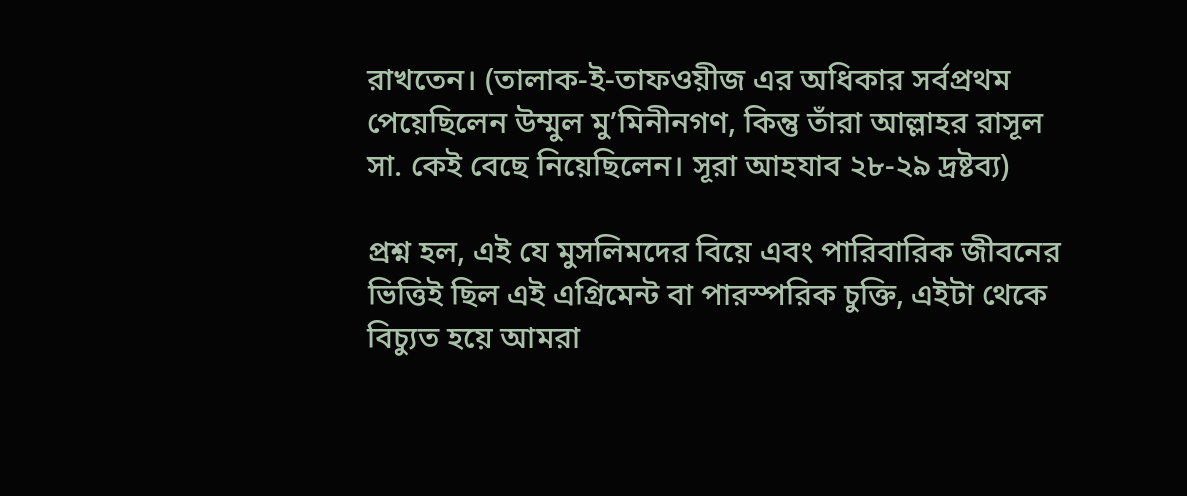রাখতেন। (তালাক-ই-তাফওয়ীজ এর অধিকার সর্বপ্রথম পেয়েছিলেন উম্মুল মু’মিনীনগণ, কিন্তু তাঁরা আল্লাহর রাসূল সা. কেই বেছে নিয়েছিলেন। সূরা আহযাব ২৮-২৯ দ্রষ্টব্য)

প্রশ্ন হল, এই যে মুসলিমদের বিয়ে এবং পারিবারিক জীবনের ভিত্তিই ছিল এই এগ্রিমেন্ট বা পারস্পরিক চুক্তি, এইটা থেকে বিচ্যুত হয়ে আমরা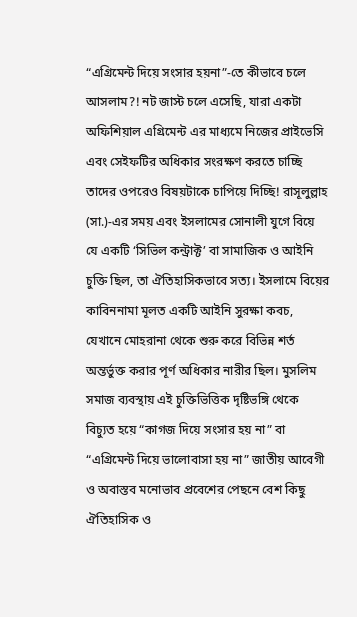“এগ্রিমেন্ট দিয়ে সংসার হয়না”-তে কীভাবে চলে আসলাম?! নট জাস্ট চলে এসেছি, যারা একটা অফিশিয়াল এগ্রিমেন্ট এর মাধ্যমে নিজের প্রাইভেসি এবং সেইফটির অধিকার সংরক্ষণ করতে চাচ্ছি তাদের ওপরেও বিষয়টাকে চাপিয়ে দিচ্ছি! রাসূলুল্লাহ (সা.)-এর সময় এবং ইসলামের সোনালী যুগে বিয়ে যে একটি ‘সিভিল কন্ট্রাক্ট’ বা সামাজিক ও আইনি চুক্তি ছিল, তা ঐতিহাসিকভাবে সত্য। ইসলামে বিয়ের কাবিননামা মূলত একটি আইনি সুরক্ষা কবচ, যেখানে মোহরানা থেকে শুরু করে বিভিন্ন শর্ত অন্তর্ভুক্ত করার পূর্ণ অধিকার নারীর ছিল। মুসলিম সমাজ ব্যবস্থায় এই চুক্তিভিত্তিক দৃষ্টিভঙ্গি থেকে বিচ্যুত হয়ে “কাগজ দিয়ে সংসার হয় না” বা “এগ্রিমেন্ট দিয়ে ভালোবাসা হয় না” জাতীয় আবেগী ও অবাস্তব মনোভাব প্রবেশের পেছনে বেশ কিছু ঐতিহাসিক ও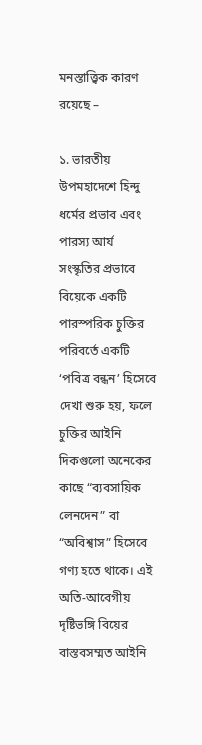মনস্তাত্ত্বিক কারণ রয়েছে –

১. ভারতীয় উপমহাদেশে হিন্দু ধর্মের প্রভাব এবং পারস্য আর্য সংস্কৃতির প্রভাবে বিয়েকে একটি পারস্পরিক চুক্তির পরিবর্তে একটি ‘পবিত্র বন্ধন’ হিসেবে দেখা শুরু হয়, ফলে চুক্তির আইনি দিকগুলো অনেকের কাছে “ব্যবসায়িক লেনদেন” বা “অবিশ্বাস” হিসেবে গণ্য হতে থাকে। এই অতি-আবেগীয় দৃষ্টিভঙ্গি বিয়ের বাস্তবসম্মত আইনি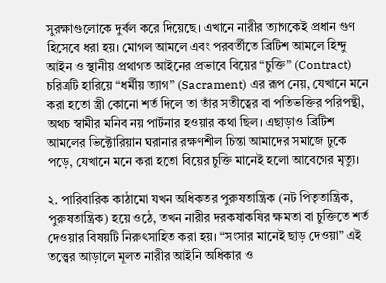সুরক্ষাগুলোকে দুর্বল করে দিয়েছে। এখানে নারীর ত্যাগকেই প্রধান গুণ হিসেবে ধরা হয়। মোগল আমলে এবং পরবর্তীতে ব্রিটিশ আমলে হিন্দু আইন ও স্থানীয় প্রথাগত আইনের প্রভাবে বিয়ের “চুক্তি” (Contract) চরিত্রটি হারিয়ে “ধর্মীয় ত্যাগ” (Sacrament) এর রূপ নেয়, যেখানে মনে করা হতো স্ত্রী কোনো শর্ত দিলে তা তাঁর সতীত্বের বা পতিভক্তির পরিপন্থী, অথচ স্বামীর মনিব নয় পার্টনার হওয়ার কথা ছিল। এছাড়াও ব্রিটিশ আমলের ভিক্টোরিয়ান ঘরানার রক্ষণশীল চিন্তা আমাদের সমাজে ঢুকে পড়ে, যেখানে মনে করা হতো বিয়ের চুক্তি মানেই হলো আবেগের মৃত্যু।

২. পারিবারিক কাঠামো যখন অধিকতর পুরুষতান্ত্রিক (নট পিতৃতান্ত্রিক, পুরুষতান্ত্রিক) হয়ে ওঠে, তখন নারীর দরকষাকষির ক্ষমতা বা চুক্তিতে শর্ত দেওয়ার বিষয়টি নিরুৎসাহিত করা হয়। “সংসার মানেই ছাড় দেওয়া” এই তত্ত্বের আড়ালে মূলত নারীর আইনি অধিকার ও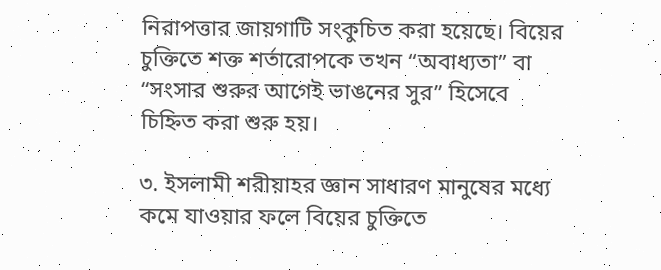নিরাপত্তার জায়গাটি সংকুচিত করা হয়েছে। বিয়ের চুক্তিতে শক্ত শর্তারোপকে তখন “অবাধ্যতা” বা “সংসার শুরুর আগেই ভাঙনের সুর” হিসেবে চিহ্নিত করা শুরু হয়।

৩. ইসলামী শরীয়াহর জ্ঞান সাধারণ মানুষের মধ্যে কমে যাওয়ার ফলে বিয়ের চুক্তিতে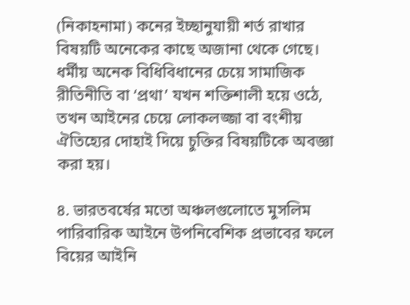(নিকাহনামা) কনের ইচ্ছানুযায়ী শর্ত রাখার বিষয়টি অনেকের কাছে অজানা থেকে গেছে। ধর্মীয় অনেক বিধিবিধানের চেয়ে সামাজিক রীতিনীতি বা ‘প্রথা’ যখন শক্তিশালী হয়ে ওঠে, তখন আইনের চেয়ে লোকলজ্জা বা বংশীয় ঐতিহ্যের দোহাই দিয়ে চুক্তির বিষয়টিকে অবজ্ঞা করা হয়।

৪. ভারতবর্ষের মতো অঞ্চলগুলোতে মুসলিম পারিবারিক আইনে উপনিবেশিক প্রভাবের ফলে বিয়ের আইনি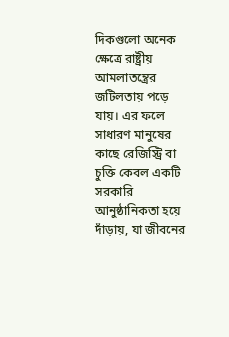দিকগুলো অনেক ক্ষেত্রে রাষ্ট্রীয় আমলাতন্ত্রের জটিলতায় পড়ে যায়। এর ফলে সাধারণ মানুষের কাছে রেজিস্ট্রি বা চুক্তি কেবল একটি সরকারি আনুষ্ঠানিকতা হয়ে দাঁড়ায়, যা জীবনের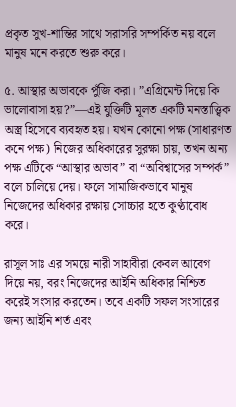প্রকৃত সুখ-শান্তির সাথে সরাসরি সম্পর্কিত নয় বলে মানুষ মনে করতে শুরু করে।

৫. আস্থার অভাবকে পুঁজি করা। ”এগ্রিমেন্ট দিয়ে কি ভালোবাসা হয়?”—এই যুক্তিটি মূলত একটি মনস্তাত্ত্বিক অস্ত্র হিসেবে ব্যবহৃত হয়। যখন কোনো পক্ষ (সাধারণত কনে পক্ষ) নিজের অধিকারের সুরক্ষা চায়, তখন অন্য পক্ষ এটিকে “আস্থার অভাব” বা “অবিশ্বাসের সম্পর্ক” বলে চালিয়ে দেয়। ফলে সামাজিকভাবে মানুষ নিজেদের অধিকার রক্ষায় সোচ্চার হতে কুণ্ঠাবোধ করে।

রাসূল সাঃ এর সময়ে নারী সাহাবীরা কেবল আবেগ দিয়ে নয়, বরং নিজেদের আইনি অধিকার নিশ্চিত করেই সংসার করতেন। তবে একটি সফল সংসারের জন্য আইনি শর্ত এবং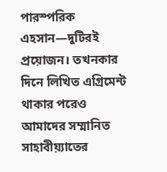পারস্পরিক এহসান—দুটিরই প্রয়োজন। তখনকার দিনে লিখিত এগ্রিমেন্ট থাকার পরেও আমাদের সম্মানিত সাহাবীয়্যাতের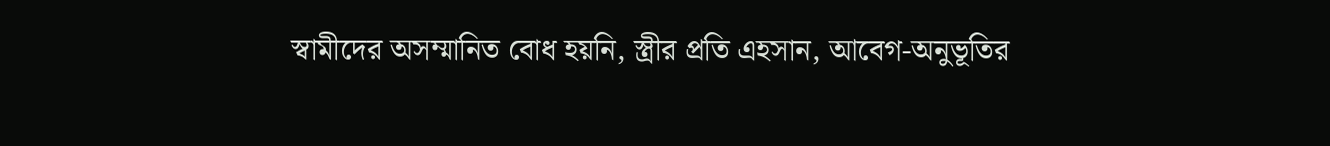স্বামীদের অসম্মানিত বোধ হয়নি, স্ত্রীর প্রতি এহসান, আবেগ-অনুভূতির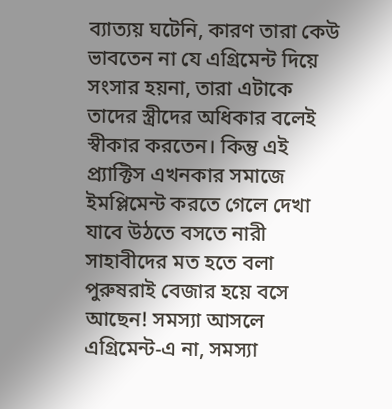ব্যাত্যয় ঘটেনি, কারণ তারা কেউ ভাবতেন না যে এগ্রিমেন্ট দিয়ে সংসার হয়না, তারা এটাকে তাদের স্ত্রীদের অধিকার বলেই স্বীকার করতেন। কিন্তু এই প্র‍্যাক্টিস এখনকার সমাজে ইমপ্লিমেন্ট করতে গেলে দেখা যাবে উঠতে বসতে নারী সাহাবীদের মত হতে বলা পুরুষরাই বেজার হয়ে বসে আছেন! সমস্যা আসলে এগ্রিমেন্ট-এ না, সমস্যা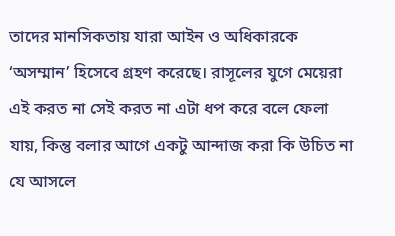তাদের মানসিকতায় যারা আইন ও অধিকারকে ‘অসম্মান’ হিসেবে গ্রহণ করেছে। রাসূলের যুগে মেয়েরা এই করত না সেই করত না এটা ধপ করে বলে ফেলা যায়, কিন্তু বলার আগে একটু আন্দাজ করা কি উচিত না যে আসলে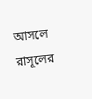আসলে রাসূলের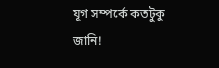যূগ সম্পর্কে কতটুকু জানি!